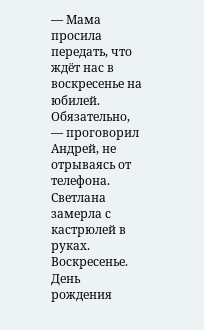— Мама просила передать, что ждёт нас в воскресенье на юбилей. Обязательно, — проговорил Андрей, не отрываясь от телефона.
Светлана замерла с кастрюлей в руках. Воскресенье. День рождения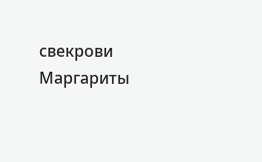свекрови Маргариты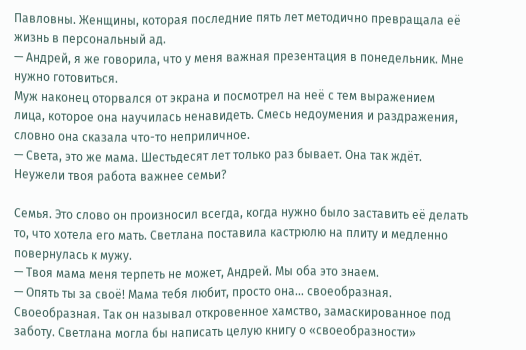Павловны. Женщины, которая последние пять лет методично превращала её жизнь в персональный ад.
— Андрей, я же говорила, что у меня важная презентация в понедельник. Мне нужно готовиться.
Муж наконец оторвался от экрана и посмотрел на неё с тем выражением лица, которое она научилась ненавидеть. Смесь недоумения и раздражения, словно она сказала что-то неприличное.
— Света, это же мама. Шестьдесят лет только раз бывает. Она так ждёт. Неужели твоя работа важнее семьи?

Семья. Это слово он произносил всегда, когда нужно было заставить её делать то, что хотела его мать. Светлана поставила кастрюлю на плиту и медленно повернулась к мужу.
— Твоя мама меня терпеть не может, Андрей. Мы оба это знаем.
— Опять ты за своё! Мама тебя любит, просто она… своеобразная.
Своеобразная. Так он называл откровенное хамство, замаскированное под заботу. Светлана могла бы написать целую книгу о «своеобразности»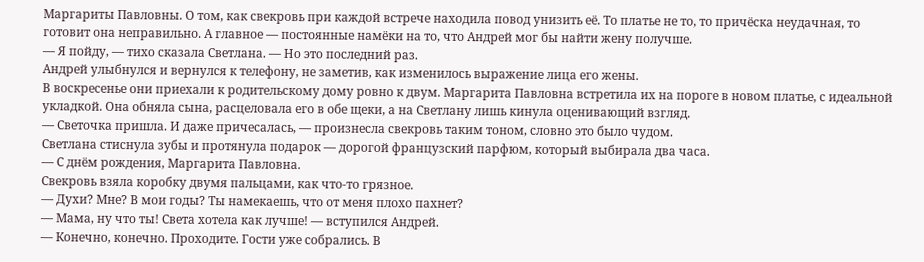Маргариты Павловны. О том, как свекровь при каждой встрече находила повод унизить её. То платье не то, то причёска неудачная, то готовит она неправильно. А главное — постоянные намёки на то, что Андрей мог бы найти жену получше.
— Я пойду, — тихо сказала Светлана. — Но это последний раз.
Андрей улыбнулся и вернулся к телефону, не заметив, как изменилось выражение лица его жены.
В воскресенье они приехали к родительскому дому ровно к двум. Маргарита Павловна встретила их на пороге в новом платье, с идеальной укладкой. Она обняла сына, расцеловала его в обе щеки, а на Светлану лишь кинула оценивающий взгляд.
— Светочка пришла. И даже причесалась, — произнесла свекровь таким тоном, словно это было чудом.
Светлана стиснула зубы и протянула подарок — дорогой французский парфюм, который выбирала два часа.
— С днём рождения, Маргарита Павловна.
Свекровь взяла коробку двумя пальцами, как что-то грязное.
— Духи? Мне? В мои годы? Ты намекаешь, что от меня плохо пахнет?
— Мама, ну что ты! Света хотела как лучше! — вступился Андрей.
— Конечно, конечно. Проходите. Гости уже собрались. В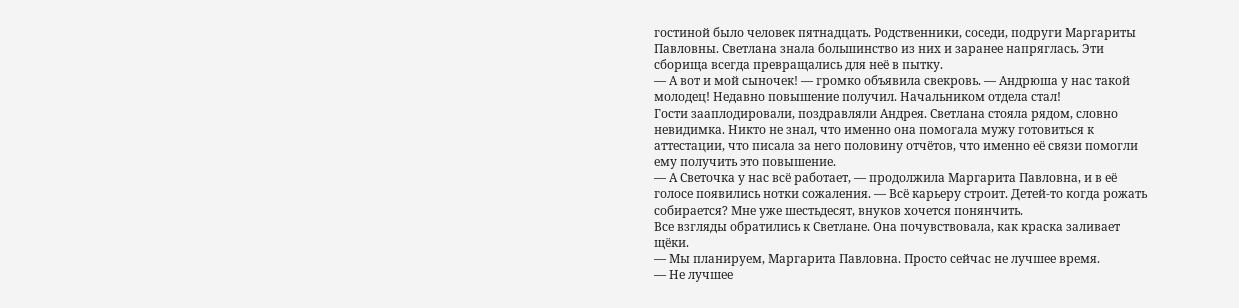гостиной было человек пятнадцать. Родственники, соседи, подруги Маргариты Павловны. Светлана знала большинство из них и заранее напряглась. Эти сборища всегда превращались для неё в пытку.
— А вот и мой сыночек! — громко объявила свекровь. — Андрюша у нас такой молодец! Недавно повышение получил. Начальником отдела стал!
Гости зааплодировали, поздравляли Андрея. Светлана стояла рядом, словно невидимка. Никто не знал, что именно она помогала мужу готовиться к аттестации, что писала за него половину отчётов, что именно её связи помогли ему получить это повышение.
— А Светочка у нас всё работает, — продолжила Маргарита Павловна, и в её голосе появились нотки сожаления. — Всё карьеру строит. Детей-то когда рожать собирается? Мне уже шестьдесят, внуков хочется понянчить.
Все взгляды обратились к Светлане. Она почувствовала, как краска заливает щёки.
— Мы планируем, Маргарита Павловна. Просто сейчас не лучшее время.
— Не лучшее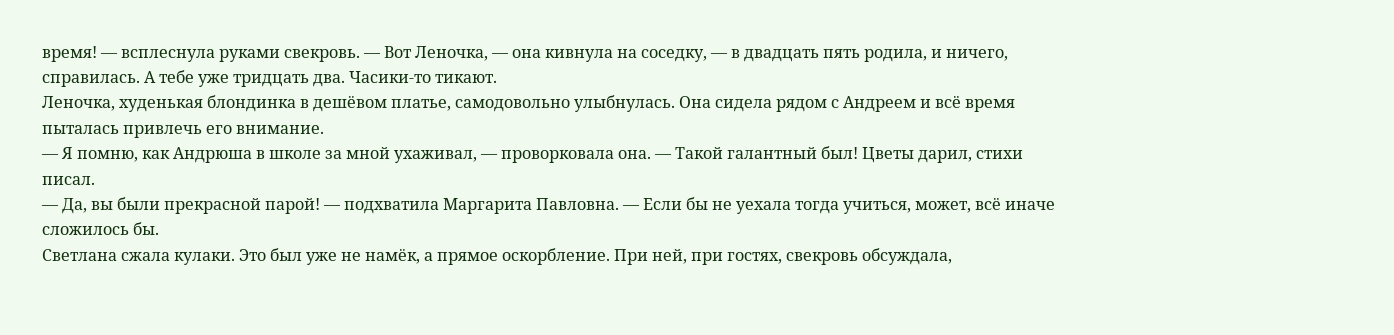время! — всплеснула руками свекровь. — Вот Леночка, — она кивнула на соседку, — в двадцать пять родила, и ничего, справилась. А тебе уже тридцать два. Часики-то тикают.
Леночка, худенькая блондинка в дешёвом платье, самодовольно улыбнулась. Она сидела рядом с Андреем и всё время пыталась привлечь его внимание.
— Я помню, как Андрюша в школе за мной ухаживал, — проворковала она. — Такой галантный был! Цветы дарил, стихи писал.
— Да, вы были прекрасной парой! — подхватила Маргарита Павловна. — Если бы не уехала тогда учиться, может, всё иначе сложилось бы.
Светлана сжала кулаки. Это был уже не намёк, а прямое оскорбление. При ней, при гостях, свекровь обсуждала,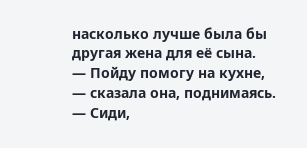насколько лучше была бы другая жена для её сына.
— Пойду помогу на кухне, — сказала она, поднимаясь.
— Сиди,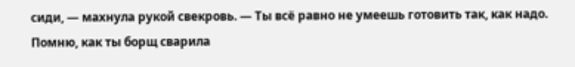сиди, — махнула рукой свекровь. — Ты всё равно не умеешь готовить так, как надо. Помню, как ты борщ сварила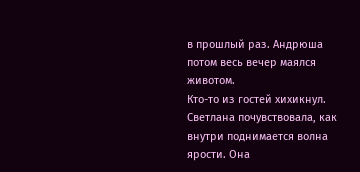в прошлый раз. Андрюша потом весь вечер маялся животом.
Кто-то из гостей хихикнул. Светлана почувствовала, как внутри поднимается волна ярости. Она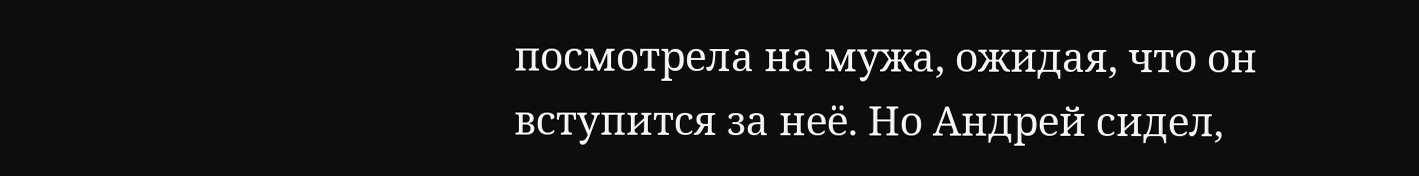посмотрела на мужа, ожидая, что он вступится за неё. Но Андрей сидел,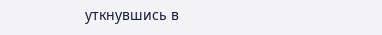уткнувшись в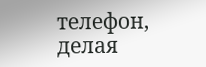телефон, делая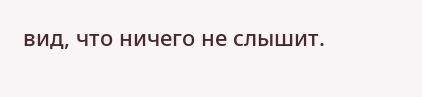вид, что ничего не слышит.